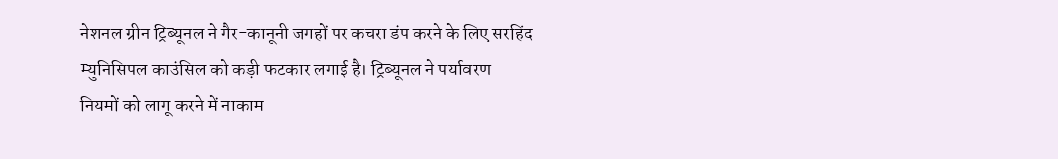नेशनल ग्रीन ट्रिब्यूनल ने गैर-कानूनी जगहों पर कचरा डंप करने के लिए सरहिंद म्युनिसिपल काउंसिल को कड़ी फटकार लगाई है। ट्रिब्यूनल ने पर्यावरण नियमों को लागू करने में नाकाम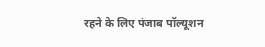रहने के लिए पंजाब पॉल्यूशन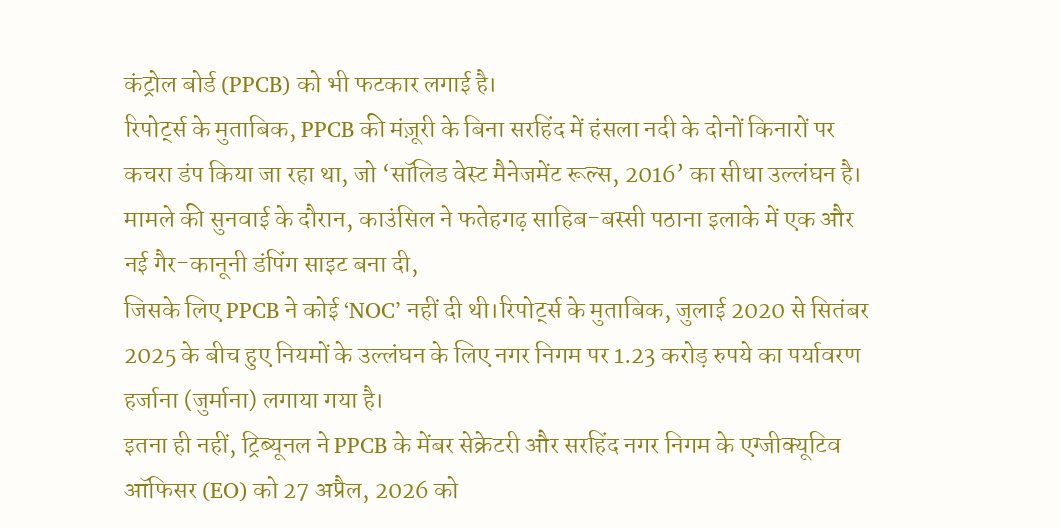कंट्रोल बोर्ड (PPCB) को भी फटकार लगाई है।
रिपोर्ट्स के मुताबिक, PPCB की मंज़ूरी के बिना सरहिंद में हंसला नदी के दोनों किनारों पर कचरा डंप किया जा रहा था, जो ‘सॉलिड वेस्ट मैनेजमेंट रूल्स, 2016’ का सीधा उल्लंघन है। मामले की सुनवाई के दौरान, काउंसिल ने फतेहगढ़ साहिब-बस्सी पठाना इलाके में एक और नई गैर-कानूनी डंपिंग साइट बना दी,
जिसके लिए PPCB ने कोई ‘NOC’ नहीं दी थी।रिपोर्ट्स के मुताबिक, जुलाई 2020 से सितंबर 2025 के बीच हुए नियमों के उल्लंघन के लिए नगर निगम पर 1.23 करोड़ रुपये का पर्यावरण हर्जाना (जुर्माना) लगाया गया है।
इतना ही नहीं, ट्रिब्यूनल ने PPCB के मेंबर सेक्रेटरी और सरहिंद नगर निगम के एग्जीक्यूटिव ऑफिसर (EO) को 27 अप्रैल, 2026 को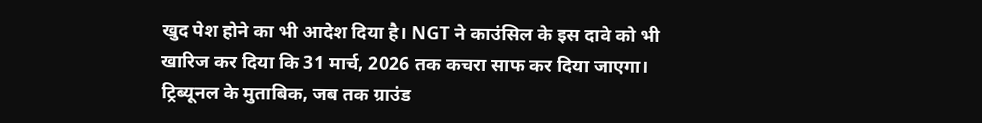खुद पेश होने का भी आदेश दिया है। NGT ने काउंसिल के इस दावे को भी खारिज कर दिया कि 31 मार्च, 2026 तक कचरा साफ कर दिया जाएगा। ट्रिब्यूनल के मुताबिक, जब तक ग्राउंड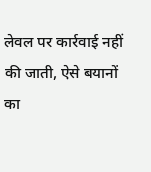लेवल पर कार्रवाई नहीं की जाती, ऐसे बयानों का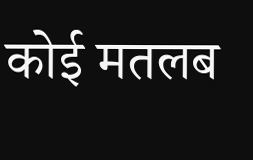कोई मतलब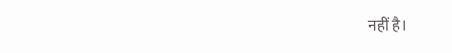नहीं है।